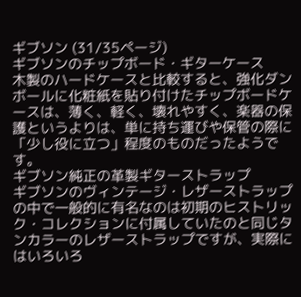ギブソン (31/35ページ)
ギブソンのチップボード・ギターケース
木製のハードケースと比較すると、強化ダンボールに化粧紙を貼り付けたチップボードケースは、薄く、軽く、壊れやすく、楽器の保護というよりは、単に持ち運びや保管の際に「少し役に立つ」程度のものだったようです。
ギブソン純正の革製ギターストラップ
ギブソンのヴィンテージ・レザーストラップの中で一般的に有名なのは初期のヒストリック・コレクションに付属していたのと同じタンカラーのレザーストラップですが、実際にはいろいろ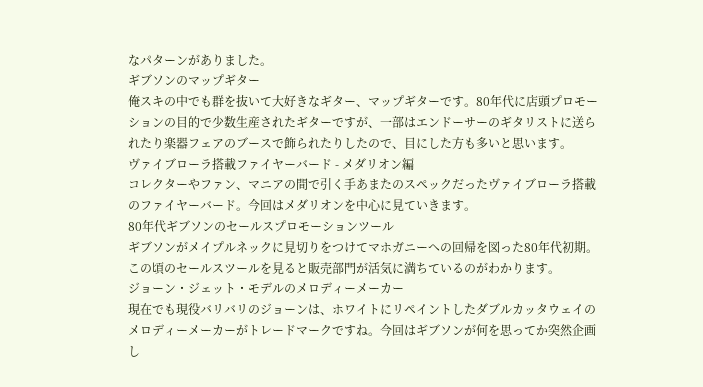なパターンがありました。
ギブソンのマップギター
俺スキの中でも群を抜いて大好きなギター、マップギターです。80年代に店頭プロモーションの目的で少数生産されたギターですが、一部はエンドーサーのギタリストに送られたり楽器フェアのブースで飾られたりしたので、目にした方も多いと思います。
ヴァイブローラ搭載ファイヤーバード - メダリオン編
コレクターやファン、マニアの間で引く手あまたのスペックだったヴァイブローラ搭載のファイヤーバード。今回はメダリオンを中心に見ていきます。
80年代ギブソンのセールスプロモーションツール
ギブソンがメイプルネックに見切りをつけてマホガニーへの回帰を図った80年代初期。この頃のセールスツールを見ると販売部門が活気に満ちているのがわかります。
ジョーン・ジェット・モデルのメロディーメーカー
現在でも現役バリバリのジョーンは、ホワイトにリペイントしたダブルカッタウェイのメロディーメーカーがトレードマークですね。今回はギブソンが何を思ってか突然企画し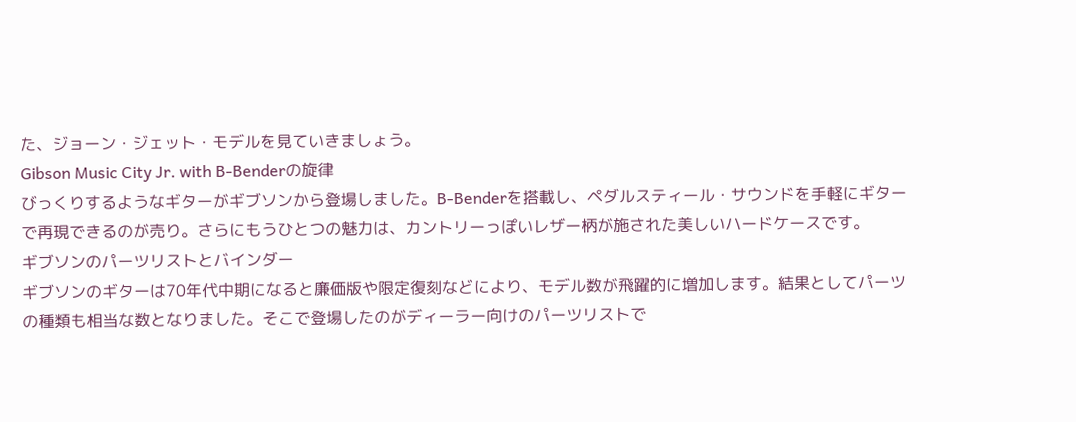た、ジョーン・ジェット・モデルを見ていきましょう。
Gibson Music City Jr. with B-Benderの旋律
びっくりするようなギターがギブソンから登場しました。B-Benderを搭載し、ペダルスティール・サウンドを手軽にギターで再現できるのが売り。さらにもうひとつの魅力は、カントリーっぽいレザー柄が施された美しいハードケースです。
ギブソンのパーツリストとバインダー
ギブソンのギターは70年代中期になると廉価版や限定復刻などにより、モデル数が飛躍的に増加します。結果としてパーツの種類も相当な数となりました。そこで登場したのがディーラー向けのパーツリストで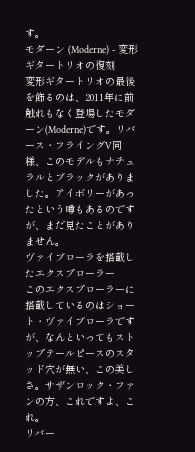す。
モダーン (Moderne) - 変形ギタートリオの復刻
変形ギタートリオの最後を飾るのは、2011年に前触れもなく登場したモダーン(Moderne)です。リバース・フライングV同様、このモデルもナチュラルとブラックがありました。アイボリーがあったという噂もあるのですが、まだ見たことがありません。
ヴァイブローラを搭載したエクスプローラー
このエクスプローラーに搭載しているのはショート・ヴァイブローラですが、なんといってもストップテールピースのスタッド穴が無い、この美しさ。サザンロック・ファンの方、これですよ、これ。
リバー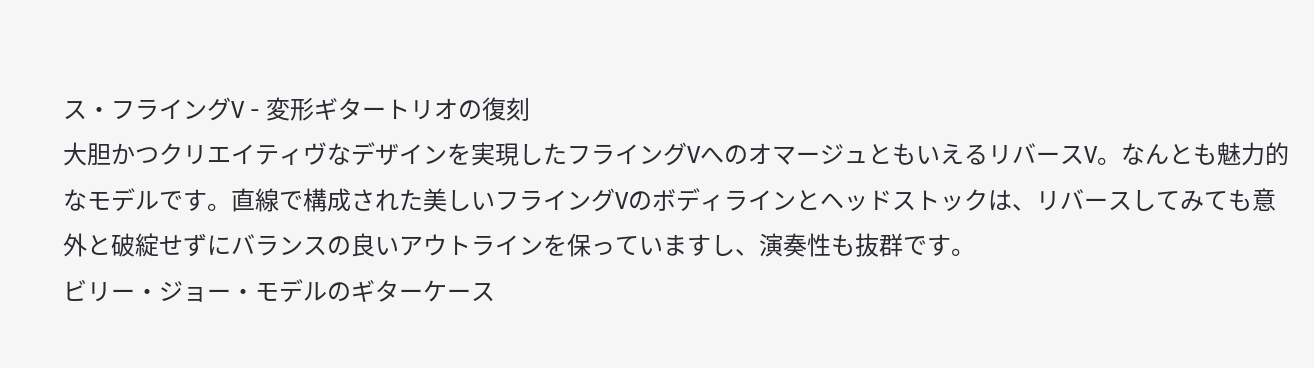ス・フライングV - 変形ギタートリオの復刻
大胆かつクリエイティヴなデザインを実現したフライングVへのオマージュともいえるリバースV。なんとも魅力的なモデルです。直線で構成された美しいフライングVのボディラインとヘッドストックは、リバースしてみても意外と破綻せずにバランスの良いアウトラインを保っていますし、演奏性も抜群です。
ビリー・ジョー・モデルのギターケース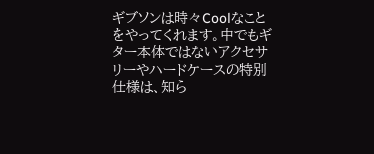ギブソンは時々Coolなことをやってくれます。中でもギター本体ではないアクセサリーやハードケースの特別仕様は、知ら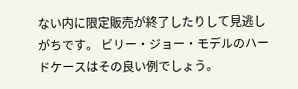ない内に限定販売が終了したりして見逃しがちです。 ビリー・ジョー・モデルのハードケースはその良い例でしょう。